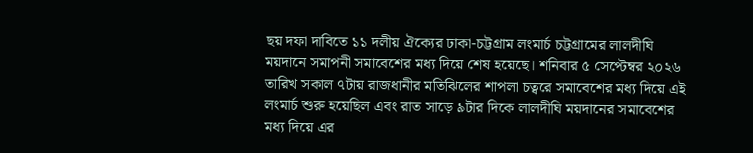ছয় দফা দাবিতে ১১ দলীয় ঐক্যের ঢাকা-চট্টগ্রাম লংমার্চ চট্টগ্রামের লালদীঘি ময়দানে সমাপনী সমাবেশের মধ্য দিয়ে শেষ হয়েছে। শনিবার ৫ সেপ্টেম্বর ২০২৬ তারিখ সকাল ৭টায় রাজধানীর মতিঝিলের শাপলা চত্বরে সমাবেশের মধ্য দিয়ে এই লংমার্চ শুরু হয়েছিল এবং রাত সাড়ে ৯টার দিকে লালদীঘি ময়দানের সমাবেশের মধ্য দিয়ে এর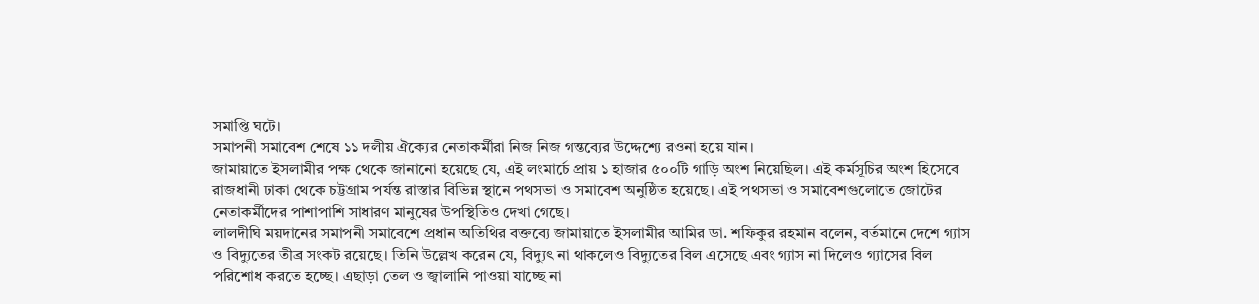সমাপ্তি ঘটে।
সমাপনী সমাবেশ শেষে ১১ দলীয় ঐক্যের নেতাকর্মীরা নিজ নিজ গন্তব্যের উদ্দেশ্যে রওনা হয়ে যান।
জামায়াতে ইসলামীর পক্ষ থেকে জানানো হয়েছে যে, এই লংমার্চে প্রায় ১ হাজার ৫০০টি গাড়ি অংশ নিয়েছিল। এই কর্মসূচির অংশ হিসেবে রাজধানী ঢাকা থেকে চট্টগ্রাম পর্যন্ত রাস্তার বিভিন্ন স্থানে পথসভা ও সমাবেশ অনুষ্ঠিত হয়েছে। এই পথসভা ও সমাবেশগুলোতে জোটের নেতাকর্মীদের পাশাপাশি সাধারণ মানুষের উপস্থিতিও দেখা গেছে।
লালদীঘি ময়দানের সমাপনী সমাবেশে প্রধান অতিথির বক্তব্যে জামায়াতে ইসলামীর আমির ডা. শফিকুর রহমান বলেন, বর্তমানে দেশে গ্যাস ও বিদ্যুতের তীব্র সংকট রয়েছে। তিনি উল্লেখ করেন যে, বিদ্যুৎ না থাকলেও বিদ্যুতের বিল এসেছে এবং গ্যাস না দিলেও গ্যাসের বিল পরিশোধ করতে হচ্ছে। এছাড়া তেল ও জ্বালানি পাওয়া যাচ্ছে না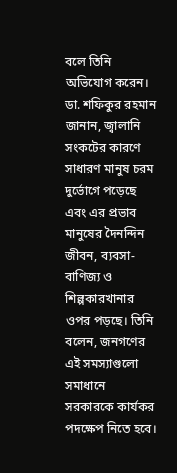বলে তিনি অভিযোগ করেন।
ডা. শফিকুর রহমান জানান, জ্বালানি সংকটের কারণে সাধারণ মানুষ চরম দুর্ভোগে পড়েছে এবং এর প্রভাব মানুষের দৈনন্দিন জীবন, ব্যবসা-বাণিজ্য ও শিল্পকারখানার ওপর পড়ছে। তিনি বলেন, জনগণের এই সমস্যাগুলো সমাধানে সরকারকে কার্যকর পদক্ষেপ নিতে হবে।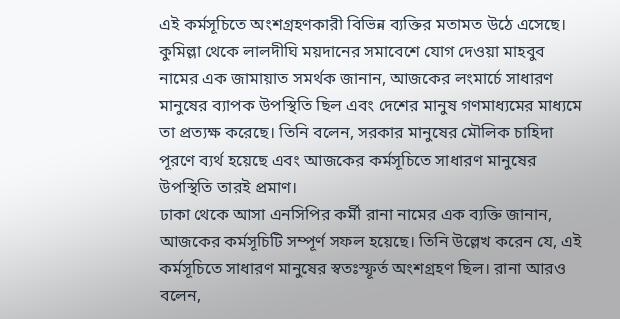এই কর্মসূচিতে অংশগ্রহণকারী বিভিন্ন ব্যক্তির মতামত উঠে এসেছে। কুমিল্লা থেকে লালদীঘি ময়দানের সমাবেশে যোগ দেওয়া মাহবুব নামের এক জামায়াত সমর্থক জানান, আজকের লংমার্চে সাধারণ মানুষের ব্যাপক উপস্থিতি ছিল এবং দেশের মানুষ গণমাধ্যমের মাধ্যমে তা প্রত্যক্ষ করেছে। তিনি বলেন, সরকার মানুষের মৌলিক চাহিদা পূরণে ব্যর্থ হয়েছে এবং আজকের কর্মসূচিতে সাধারণ মানুষের উপস্থিতি তারই প্রমাণ।
ঢাকা থেকে আসা এনসিপির কর্মী রানা নামের এক ব্যক্তি জানান, আজকের কর্মসূচিটি সম্পূর্ণ সফল হয়েছে। তিনি উল্লেখ করেন যে, এই কর্মসূচিতে সাধারণ মানুষের স্বতঃস্ফূর্ত অংশগ্রহণ ছিল। রানা আরও বলেন,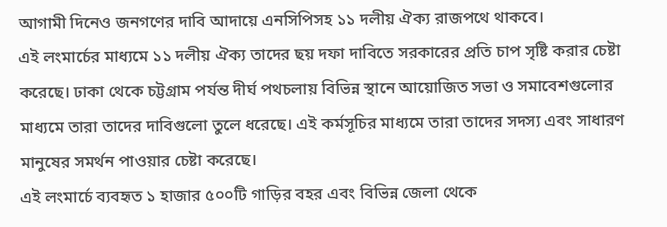আগামী দিনেও জনগণের দাবি আদায়ে এনসিপিসহ ১১ দলীয় ঐক্য রাজপথে থাকবে।
এই লংমার্চের মাধ্যমে ১১ দলীয় ঐক্য তাদের ছয় দফা দাবিতে সরকারের প্রতি চাপ সৃষ্টি করার চেষ্টা করেছে। ঢাকা থেকে চট্টগ্রাম পর্যন্ত দীর্ঘ পথচলায় বিভিন্ন স্থানে আয়োজিত সভা ও সমাবেশগুলোর মাধ্যমে তারা তাদের দাবিগুলো তুলে ধরেছে। এই কর্মসূচির মাধ্যমে তারা তাদের সদস্য এবং সাধারণ মানুষের সমর্থন পাওয়ার চেষ্টা করেছে।
এই লংমার্চে ব্যবহৃত ১ হাজার ৫০০টি গাড়ির বহর এবং বিভিন্ন জেলা থেকে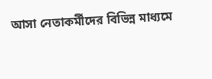আসা নেতাকর্মীদের বিভিন্ন মাধ্যমে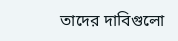তাদের দাবিগুলো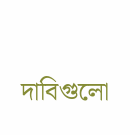দাবিগুলো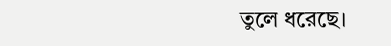তুলে ধরেছে।